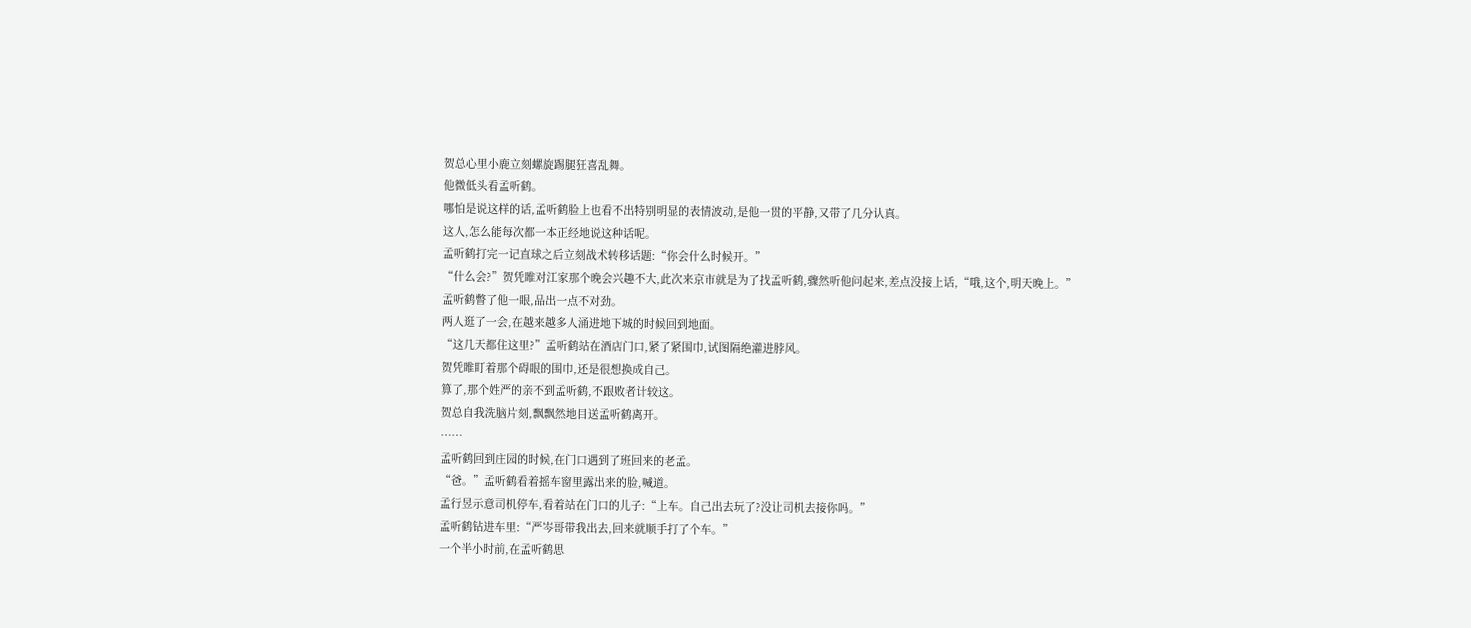贺总心里小鹿立刻螺旋踢腿狂喜乱舞。
他微低头看孟听鹤。
哪怕是说这样的话,孟听鹤脸上也看不出特别明显的表情波动,是他一贯的平静,又带了几分认真。
这人,怎么能每次都一本正经地说这种话呢。
孟听鹤打完一记直球之后立刻战术转移话题:“你会什么时候开。”
“什么会?”贺凭睢对江家那个晚会兴趣不大,此次来京市就是为了找孟听鹤,骤然听他问起来,差点没接上话,“哦,这个,明天晚上。”
孟听鹤瞥了他一眼,品出一点不对劲。
两人逛了一会,在越来越多人涌进地下城的时候回到地面。
“这几天都住这里?”孟听鹤站在酒店门口,紧了紧围巾,试图隔绝灌进脖风。
贺凭睢盯着那个碍眼的围巾,还是很想换成自己。
算了,那个姓严的亲不到孟听鹤,不跟败者计较这。
贺总自我洗脑片刻,飘飘然地目送孟听鹤离开。
……
孟听鹤回到庄园的时候,在门口遇到了班回来的老孟。
“爸。”孟听鹤看着摇车窗里露出来的脸,喊道。
孟行昱示意司机停车,看着站在门口的儿子:“上车。自己出去玩了?没让司机去接你吗。”
孟听鹤钻进车里:“严岑哥带我出去,回来就顺手打了个车。”
一个半小时前,在孟听鹤思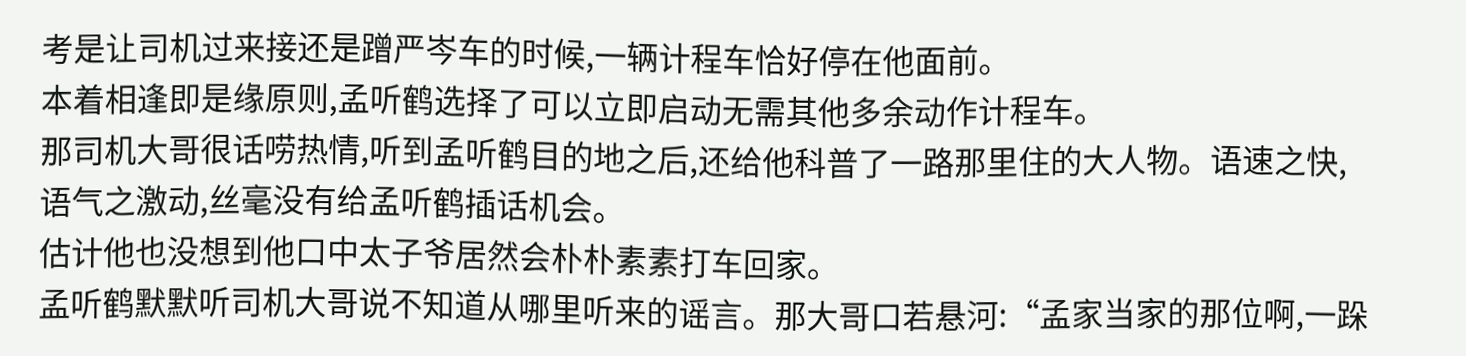考是让司机过来接还是蹭严岑车的时候,一辆计程车恰好停在他面前。
本着相逢即是缘原则,孟听鹤选择了可以立即启动无需其他多余动作计程车。
那司机大哥很话唠热情,听到孟听鹤目的地之后,还给他科普了一路那里住的大人物。语速之快,语气之激动,丝毫没有给孟听鹤插话机会。
估计他也没想到他口中太子爷居然会朴朴素素打车回家。
孟听鹤默默听司机大哥说不知道从哪里听来的谣言。那大哥口若悬河:“孟家当家的那位啊,一跺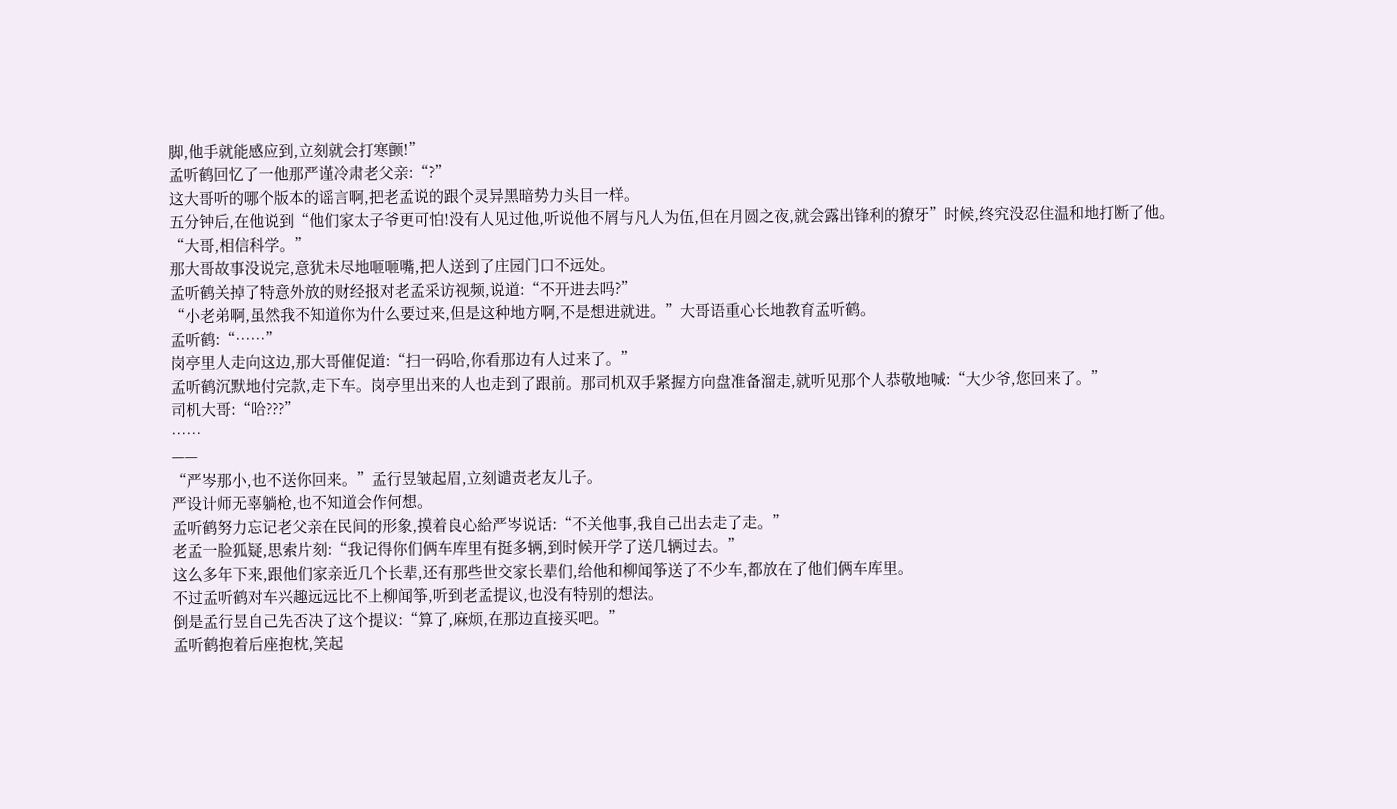脚,他手就能感应到,立刻就会打寒颤!”
孟听鹤回忆了一他那严谨冷肃老父亲:“?”
这大哥听的哪个版本的谣言啊,把老孟说的跟个灵异黑暗势力头目一样。
五分钟后,在他说到“他们家太子爷更可怕!没有人见过他,听说他不屑与凡人为伍,但在月圆之夜,就会露出锋利的獠牙”时候,终究没忍住温和地打断了他。
“大哥,相信科学。”
那大哥故事没说完,意犹未尽地咂咂嘴,把人送到了庄园门口不远处。
孟听鹤关掉了特意外放的财经报对老孟采访视频,说道:“不开进去吗?”
“小老弟啊,虽然我不知道你为什么要过来,但是这种地方啊,不是想进就进。”大哥语重心长地教育孟听鹤。
孟听鹤:“……”
岗亭里人走向这边,那大哥催促道:“扫一码哈,你看那边有人过来了。”
孟听鹤沉默地付完款,走下车。岗亭里出来的人也走到了跟前。那司机双手紧握方向盘准备溜走,就听见那个人恭敬地喊:“大少爷,您回来了。”
司机大哥:“哈???”
……
——
“严岑那小,也不送你回来。”孟行昱皱起眉,立刻谴责老友儿子。
严设计师无辜躺枪,也不知道会作何想。
孟听鹤努力忘记老父亲在民间的形象,摸着良心給严岑说话:“不关他事,我自己出去走了走。”
老孟一脸狐疑,思索片刻:“我记得你们俩车库里有挺多辆,到时候开学了送几辆过去。”
这么多年下来,跟他们家亲近几个长辈,还有那些世交家长辈们,给他和柳闻筝送了不少车,都放在了他们俩车库里。
不过孟听鹤对车兴趣远远比不上柳闻筝,听到老孟提议,也没有特别的想法。
倒是孟行昱自己先否决了这个提议:“算了,麻烦,在那边直接买吧。”
孟听鹤抱着后座抱枕,笑起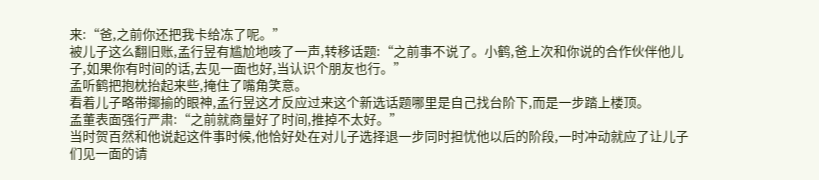来:“爸,之前你还把我卡给冻了呢。”
被儿子这么翻旧账,孟行昱有尴尬地咳了一声,转移话题:“之前事不说了。小鹤,爸上次和你说的合作伙伴他儿子,如果你有时间的话,去见一面也好,当认识个朋友也行。”
孟听鹤把抱枕抬起来些,掩住了嘴角笑意。
看着儿子略带揶揄的眼神,孟行昱这才反应过来这个新选话题哪里是自己找台阶下,而是一步踏上楼顶。
孟董表面强行严肃:“之前就商量好了时间,推掉不太好。”
当时贺百然和他说起这件事时候,他恰好处在对儿子选择退一步同时担忧他以后的阶段,一时冲动就应了让儿子们见一面的请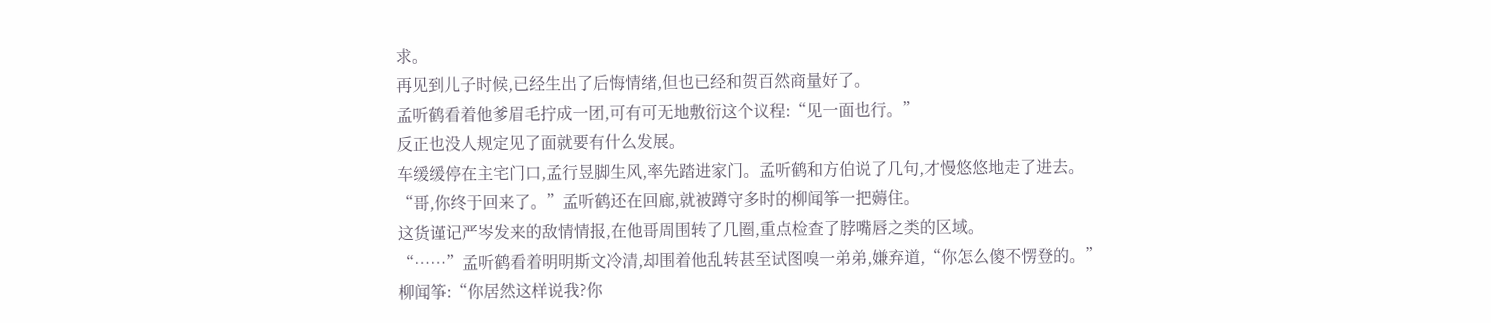求。
再见到儿子时候,已经生出了后悔情绪,但也已经和贺百然商量好了。
孟听鹤看着他爹眉毛拧成一团,可有可无地敷衍这个议程:“见一面也行。”
反正也没人规定见了面就要有什么发展。
车缓缓停在主宅门口,孟行昱脚生风,率先踏进家门。孟听鹤和方伯说了几句,才慢悠悠地走了进去。
“哥,你终于回来了。”孟听鹤还在回廊,就被蹲守多时的柳闻筝一把薅住。
这货谨记严岑发来的敌情情报,在他哥周围转了几圈,重点检查了脖嘴唇之类的区域。
“……”孟听鹤看着明明斯文冷清,却围着他乱转甚至试图嗅一弟弟,嫌弃道,“你怎么傻不愣登的。”
柳闻筝:“你居然这样说我?你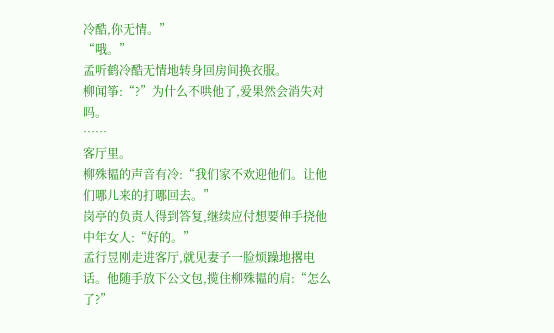冷酷,你无情。”
“哦。”
孟听鹤冷酷无情地转身回房间换衣服。
柳闻筝:“?”为什么不哄他了,爱果然会消失对吗。
……
客厅里。
柳殊韫的声音有冷:“我们家不欢迎他们。让他们哪儿来的打哪回去。”
岗亭的负责人得到答复,继续应付想要伸手挠他中年女人:“好的。”
孟行昱刚走进客厅,就见妻子一脸烦躁地撂电话。他随手放下公文包,揽住柳殊韫的肩:“怎么了?”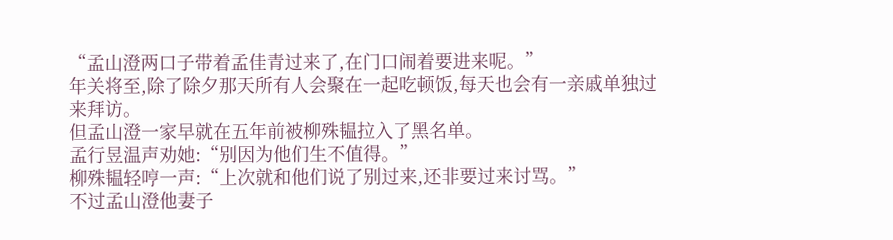“孟山澄两口子带着孟佳青过来了,在门口闹着要进来呢。”
年关将至,除了除夕那天所有人会聚在一起吃顿饭,每天也会有一亲戚单独过来拜访。
但孟山澄一家早就在五年前被柳殊韫拉入了黑名单。
孟行昱温声劝她:“别因为他们生不值得。”
柳殊韫轻哼一声:“上次就和他们说了别过来,还非要过来讨骂。”
不过孟山澄他妻子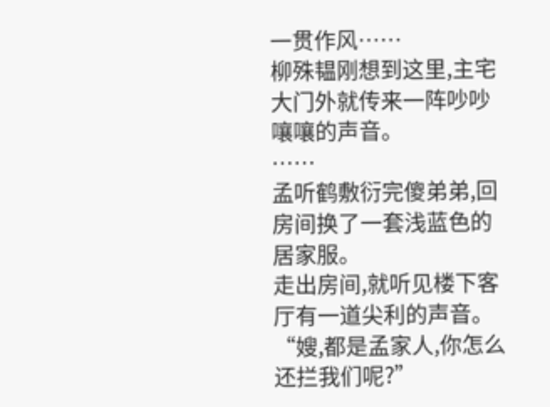一贯作风……
柳殊韫刚想到这里,主宅大门外就传来一阵吵吵嚷嚷的声音。
……
孟听鹤敷衍完傻弟弟,回房间换了一套浅蓝色的居家服。
走出房间,就听见楼下客厅有一道尖利的声音。
“嫂,都是孟家人,你怎么还拦我们呢?”